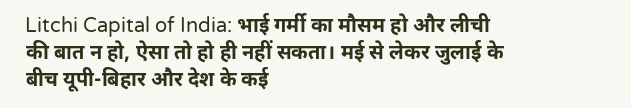Litchi Capital of India: भाई गर्मी का मौसम हो और लीची की बात न हो, ऐसा तो हो ही नहीं सकता। मई से लेकर जुलाई के बीच यूपी-बिहार और देश के कई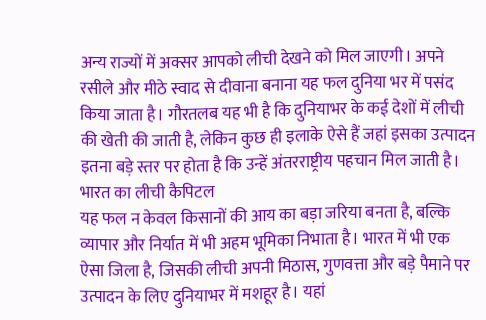अन्य राज्यों में अक्सर आपको लीची देखने को मिल जाएगी। अपने रसीले और मीठे स्वाद से दीवाना बनाना यह फल दुनिया भर में पसंद किया जाता है। गौरतलब यह भी है कि दुनियाभर के कई देशों में लीची की खेती की जाती है, लेकिन कुछ ही इलाके ऐसे हैं जहां इसका उत्पादन इतना बड़े स्तर पर होता है कि उन्हें अंतरराष्ट्रीय पहचान मिल जाती है।
भारत का लीची कैपिटल
यह फल न केवल किसानों की आय का बड़ा जरिया बनता है, बल्कि व्यापार और निर्यात में भी अहम भूमिका निभाता है। भारत में भी एक ऐसा जिला है, जिसकी लीची अपनी मिठास, गुणवत्ता और बड़े पैमाने पर उत्पादन के लिए दुनियाभर में मशहूर है। यहां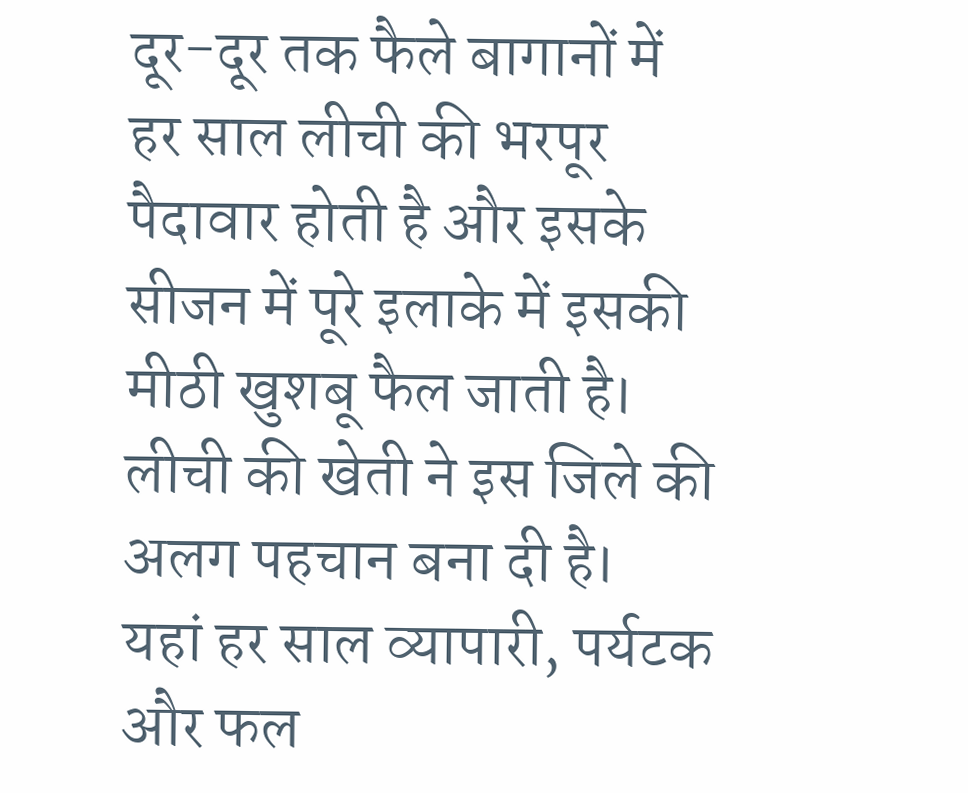दूर-दूर तक फैले बागानों में हर साल लीची की भरपूर पैदावार होती है और इसके सीजन में पूरे इलाके में इसकी मीठी खुशबू फैल जाती है। लीची की खेती ने इस जिले की अलग पहचान बना दी है। यहां हर साल व्यापारी, पर्यटक और फल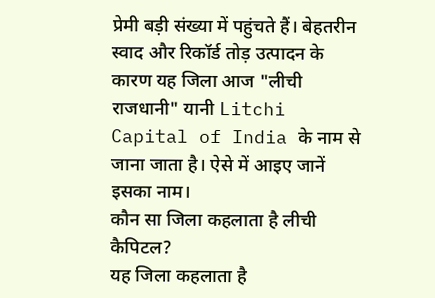प्रेमी बड़ी संख्या में पहुंचते हैं। बेहतरीन स्वाद और रिकॉर्ड तोड़ उत्पादन के कारण यह जिला आज "लीची राजधानी" यानी Litchi Capital of India के नाम से जाना जाता है। ऐसे में आइए जानें इसका नाम।
कौन सा जिला कहलाता है लीची कैपिटल?
यह जिला कहलाता है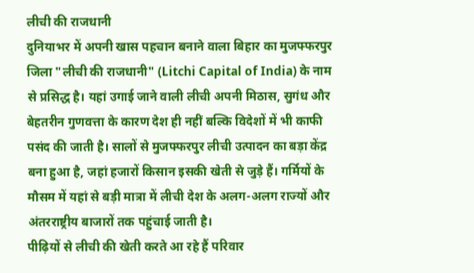लीची की राजधानी
दुनियाभर में अपनी खास पहचान बनाने वाला बिहार का मुजफ्फरपुर जिला "लीची की राजधानी" (Litchi Capital of India) के नाम से प्रसिद्ध है। यहां उगाई जाने वाली लीची अपनी मिठास, सुगंध और बेहतरीन गुणवत्ता के कारण देश ही नहीं बल्कि विदेशों में भी काफी पसंद की जाती है। सालों से मुजफ्फरपुर लीची उत्पादन का बड़ा केंद्र बना हुआ है, जहां हजारों किसान इसकी खेती से जुड़े हैं। गर्मियों के मौसम में यहां से बड़ी मात्रा में लीची देश के अलग-अलग राज्यों और अंतरराष्ट्रीय बाजारों तक पहुंचाई जाती है।
पीढ़ियों से लीची की खेती करते आ रहे हैं परिवार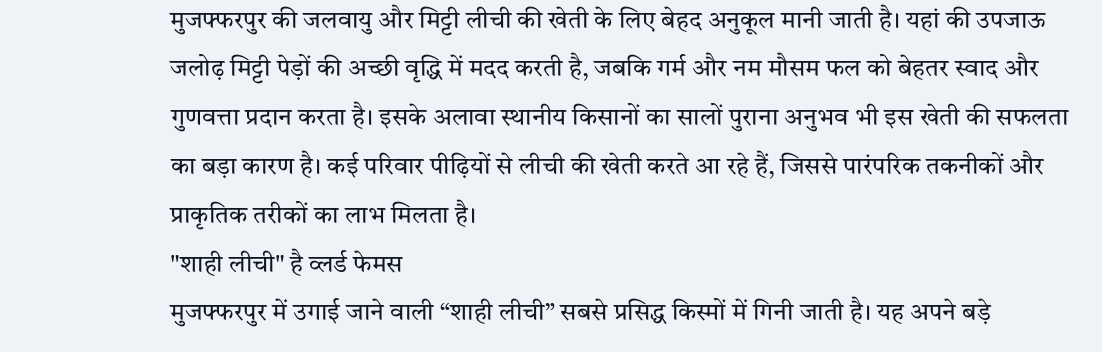मुजफ्फरपुर की जलवायु और मिट्टी लीची की खेती के लिए बेहद अनुकूल मानी जाती है। यहां की उपजाऊ जलोढ़ मिट्टी पेड़ों की अच्छी वृद्धि में मदद करती है, जबकि गर्म और नम मौसम फल को बेहतर स्वाद और गुणवत्ता प्रदान करता है। इसके अलावा स्थानीय किसानों का सालों पुराना अनुभव भी इस खेती की सफलता का बड़ा कारण है। कई परिवार पीढ़ियों से लीची की खेती करते आ रहे हैं, जिससे पारंपरिक तकनीकों और प्राकृतिक तरीकों का लाभ मिलता है।
"शाही लीची" है व्लर्ड फेमस
मुजफ्फरपुर में उगाई जाने वाली “शाही लीची” सबसे प्रसिद्ध किस्मों में गिनी जाती है। यह अपने बड़े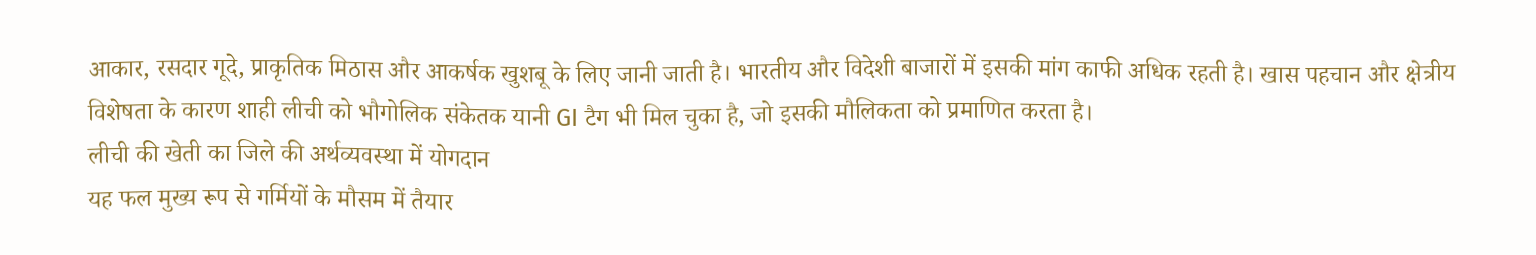आकार, रसदार गूदे, प्राकृतिक मिठास और आकर्षक खुशबू के लिए जानी जाती है। भारतीय और विदेशी बाजारों में इसकी मांग काफी अधिक रहती है। खास पहचान और क्षेत्रीय विशेषता के कारण शाही लीची को भौगोलिक संकेतक यानी GI टैग भी मिल चुका है, जो इसकी मौलिकता को प्रमाणित करता है।
लीची की खेती का जिले की अर्थव्यवस्था में योगदान
यह फल मुख्य रूप से गर्मियों के मौसम में तैयार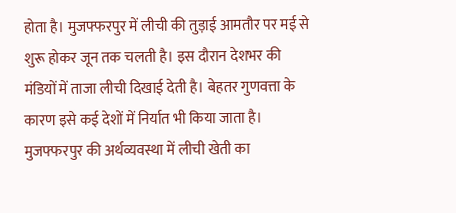होता है। मुजफ्फरपुर में लीची की तुड़ाई आमतौर पर मई से शुरू होकर जून तक चलती है। इस दौरान देशभर की मंडियों में ताजा लीची दिखाई देती है। बेहतर गुणवत्ता के कारण इसे कई देशों में निर्यात भी किया जाता है। मुजफ्फरपुर की अर्थव्यवस्था में लीची खेती का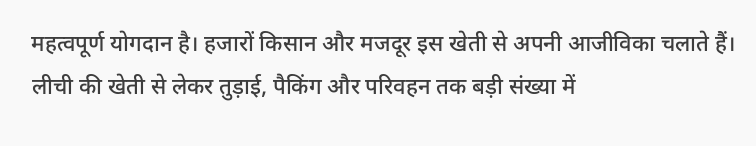महत्वपूर्ण योगदान है। हजारों किसान और मजदूर इस खेती से अपनी आजीविका चलाते हैं। लीची की खेती से लेकर तुड़ाई, पैकिंग और परिवहन तक बड़ी संख्या में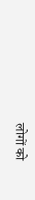लोगों को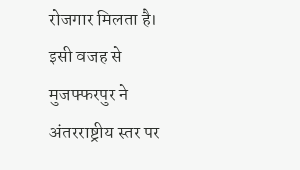रोजगार मिलता है। इसी वजह से मुजफ्फरपुर ने अंतरराष्ट्रीय स्तर पर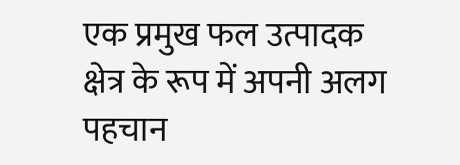एक प्रमुख फल उत्पादक क्षेत्र के रूप में अपनी अलग पहचान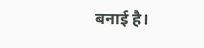बनाई है।